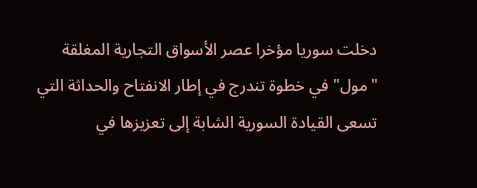دخلت سوريا مؤخرا عصر الأسواق التجارية المغلقة "مول" في خطوة تندرج في إطار الانفتاح والحداثة التي تسعى القيادة السورية الشابة إلى تعزيزها في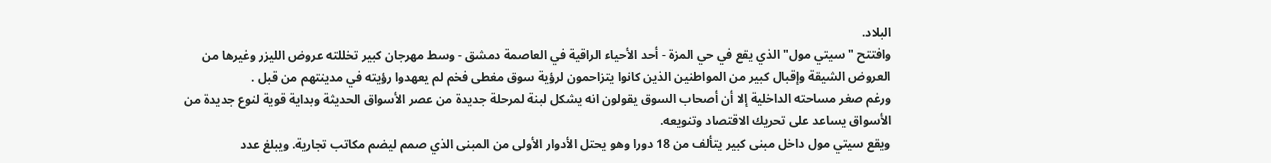البلاد.
وافتتح "سيتي مول" الذي يقع في حي المزة - أحد الأحياء الراقية في العاصمة دمشق - وسط مهرجان كبير تخللته عروض الليزر وغيرها من العروض الشيقة وإقبال كبير من المواطنين الذين كانوا يتزاحمون لرؤية سوق مغطى فخم لم يعهدوا رؤيته في مدينتهم من قبل .
ورغم صغر مساحته الداخلية إلا أن أصحاب السوق يقولون انه يشكل لبنة لمرحلة جديدة من عصر الأسواق الحديثة وبداية قوية لنوع جديدة من الأسواق يساعد على تحريك الاقتصاد وتنويعه.
ويقع سيتي مول داخل مبنى كبير يتألف من 18 دورا وهو يحتل الأدوار الأولى من المبنى الذي صمم ليضم مكاتب تجارية. ويبلغ عدد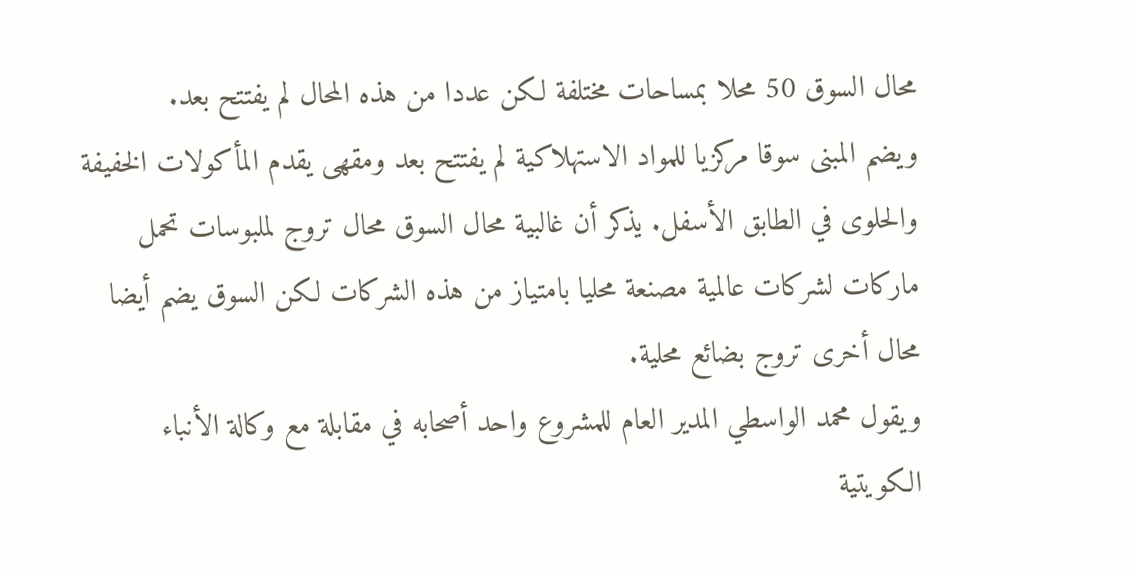محال السوق 50 محلا بمساحات مختلفة لكن عددا من هذه المحال لم يفتتح بعد.
ويضم المبنى سوقا مركزيا للمواد الاستهلاكية لم يفتتح بعد ومقهى يقدم المأكولات الخفيفة والحلوى في الطابق الأسفل. يذكر أن غالبية محال السوق محال تروج لملبوسات تحمل ماركات لشركات عالمية مصنعة محليا بامتياز من هذه الشركات لكن السوق يضم أيضا محال أخرى تروج بضائع محلية.
ويقول محمد الواسطي المدير العام للمشروع واحد أصحابه في مقابلة مع وكالة الأنباء الكويتية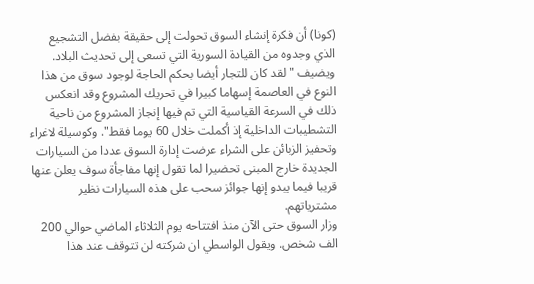(كونا) أن فكرة إنشاء السوق تحولت إلى حقيقة بفضل التشجيع الذي وجدوه من القيادة السورية التي تسعى إلى تحديث البلاد.
ويضيف "لقد كان للتجار أيضا بحكم الحاجة لوجود سوق من هذا النوع في العاصمة إسهاما كبيرا في تحريك المشروع وقد انعكس ذلك في السرعة القياسية التي تم فيها إنجاز المشروع من ناحية التشطيبات الداخلية إذ أكملت خلال 60 يوما فقط". وكوسيلة لاغراء وتحفيز الزبائن على الشراء عرضت إدارة السوق عددا من السيارات الجديدة خارج المبنى تحضيرا لما تقول إنها مفاجأة سوف يعلن عنها قريبا فيما يبدو إنها جوائز سحب على هذه السيارات نظير مشترياتهم.
وزار السوق حتى الآن منذ افتتاحه يوم الثلاثاء الماضي حوالي 200 الف شخص. ويقول الواسطي ان شركته لن تتوقف عند هذا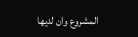المشروع وان لديها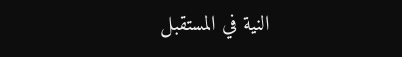النية في المستقبل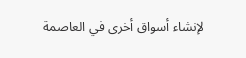لإنشاء أسواق أخرى في العاصمة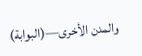والمدن الأخرى—(البوابة)